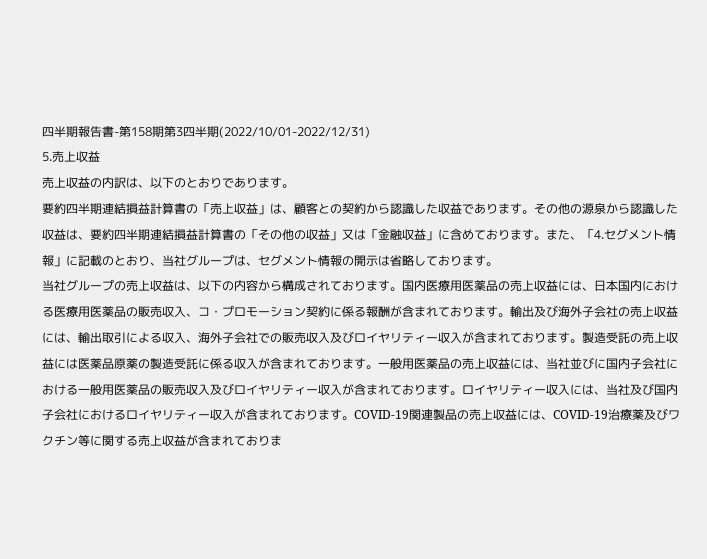四半期報告書-第158期第3四半期(2022/10/01-2022/12/31)
5.売上収益
売上収益の内訳は、以下のとおりであります。
要約四半期連結損益計算書の「売上収益」は、顧客との契約から認識した収益であります。その他の源泉から認識した収益は、要約四半期連結損益計算書の「その他の収益」又は「金融収益」に含めております。また、「4.セグメント情報」に記載のとおり、当社グループは、セグメント情報の開示は省略しております。
当社グループの売上収益は、以下の内容から構成されております。国内医療用医薬品の売上収益には、日本国内における医療用医薬品の販売収入、コ・プロモーション契約に係る報酬が含まれております。輸出及び海外子会社の売上収益には、輸出取引による収入、海外子会社での販売収入及びロイヤリティー収入が含まれております。製造受託の売上収益には医薬品原薬の製造受託に係る収入が含まれております。一般用医薬品の売上収益には、当社並びに国内子会社における一般用医薬品の販売収入及びロイヤリティー収入が含まれております。ロイヤリティー収入には、当社及び国内子会社におけるロイヤリティー収入が含まれております。COVID-19関連製品の売上収益には、COVID-19治療薬及びワクチン等に関する売上収益が含まれておりま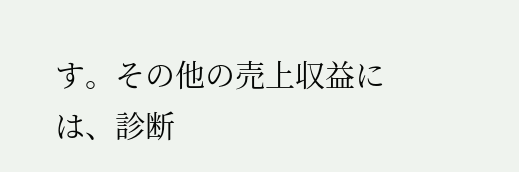す。その他の売上収益には、診断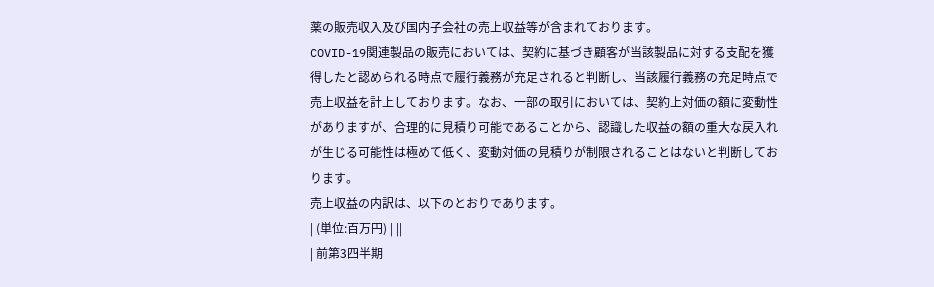薬の販売収入及び国内子会社の売上収益等が含まれております。
COVID-19関連製品の販売においては、契約に基づき顧客が当該製品に対する支配を獲得したと認められる時点で履行義務が充足されると判断し、当該履行義務の充足時点で売上収益を計上しております。なお、一部の取引においては、契約上対価の額に変動性がありますが、合理的に見積り可能であることから、認識した収益の額の重大な戻入れが生じる可能性は極めて低く、変動対価の見積りが制限されることはないと判断しております。
売上収益の内訳は、以下のとおりであります。
| (単位:百万円) | ||
| 前第3四半期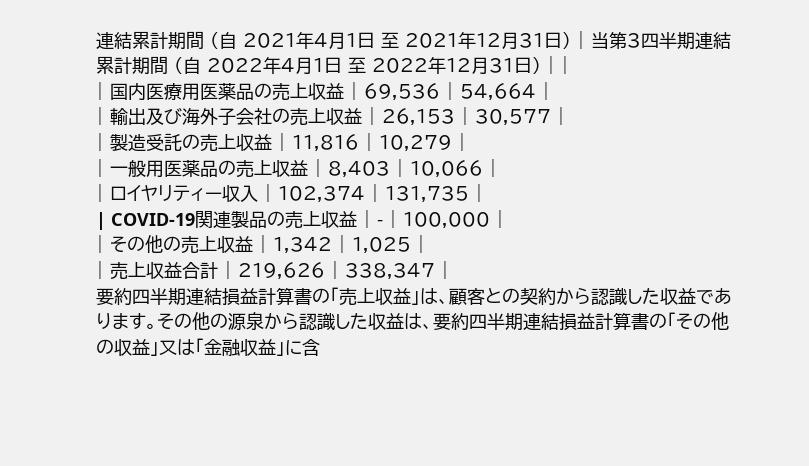連結累計期間 (自 2021年4月1日 至 2021年12月31日) | 当第3四半期連結累計期間 (自 2022年4月1日 至 2022年12月31日) | |
| 国内医療用医薬品の売上収益 | 69,536 | 54,664 |
| 輸出及び海外子会社の売上収益 | 26,153 | 30,577 |
| 製造受託の売上収益 | 11,816 | 10,279 |
| 一般用医薬品の売上収益 | 8,403 | 10,066 |
| ロイヤリティー収入 | 102,374 | 131,735 |
| COVID-19関連製品の売上収益 | - | 100,000 |
| その他の売上収益 | 1,342 | 1,025 |
| 売上収益合計 | 219,626 | 338,347 |
要約四半期連結損益計算書の「売上収益」は、顧客との契約から認識した収益であります。その他の源泉から認識した収益は、要約四半期連結損益計算書の「その他の収益」又は「金融収益」に含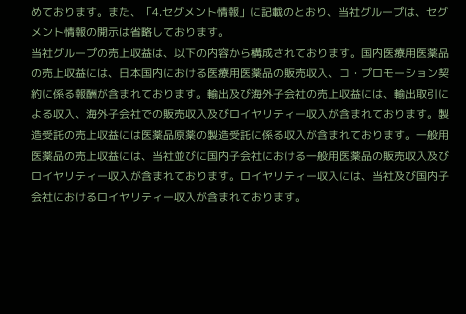めております。また、「4.セグメント情報」に記載のとおり、当社グループは、セグメント情報の開示は省略しております。
当社グループの売上収益は、以下の内容から構成されております。国内医療用医薬品の売上収益には、日本国内における医療用医薬品の販売収入、コ・プロモーション契約に係る報酬が含まれております。輸出及び海外子会社の売上収益には、輸出取引による収入、海外子会社での販売収入及びロイヤリティー収入が含まれております。製造受託の売上収益には医薬品原薬の製造受託に係る収入が含まれております。一般用医薬品の売上収益には、当社並びに国内子会社における一般用医薬品の販売収入及びロイヤリティー収入が含まれております。ロイヤリティー収入には、当社及び国内子会社におけるロイヤリティー収入が含まれております。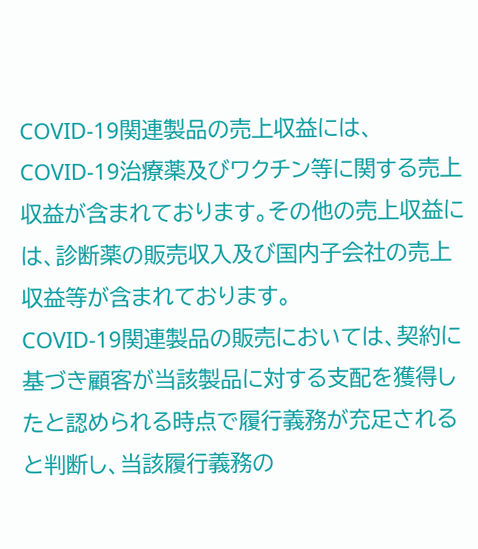COVID-19関連製品の売上収益には、COVID-19治療薬及びワクチン等に関する売上収益が含まれております。その他の売上収益には、診断薬の販売収入及び国内子会社の売上収益等が含まれております。
COVID-19関連製品の販売においては、契約に基づき顧客が当該製品に対する支配を獲得したと認められる時点で履行義務が充足されると判断し、当該履行義務の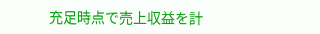充足時点で売上収益を計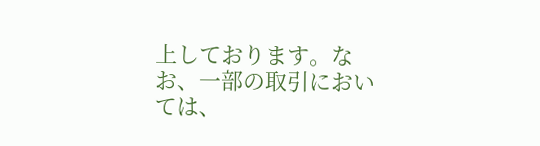上しております。なお、一部の取引においては、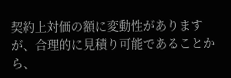契約上対価の額に変動性がありますが、合理的に見積り可能であることから、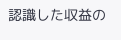認識した収益の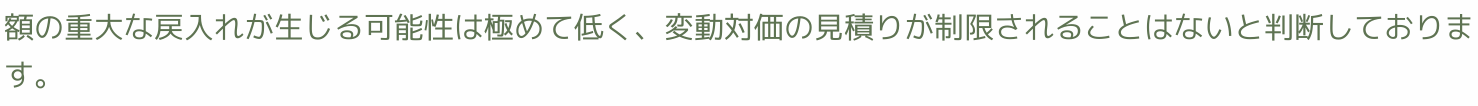額の重大な戻入れが生じる可能性は極めて低く、変動対価の見積りが制限されることはないと判断しております。